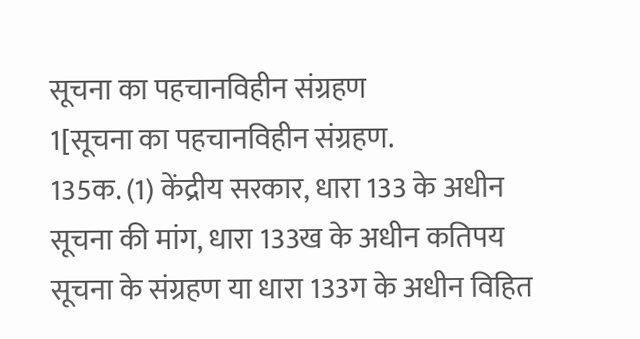सूचना का पहचानविहीन संग्रहण
1[सूचना का पहचानविहीन संग्रहण.
135क. (1) केंद्रीय सरकार, धारा 133 के अधीन सूचना की मांग, धारा 133ख के अधीन कतिपय सूचना के संग्रहण या धारा 133ग के अधीन विहित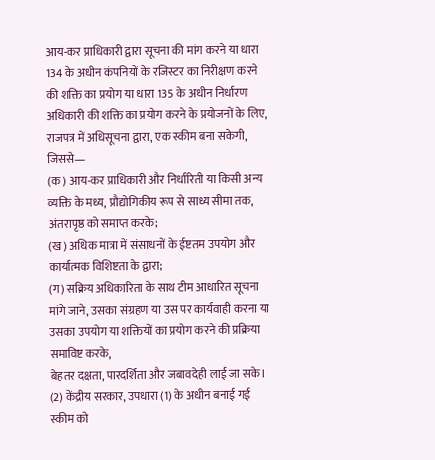आय-कर प्राधिकारी द्वारा सूचना की मांग करने या धारा 134 के अधीन कंपनियों के रजिस्टर का निरीक्षण करने की शक्ति का प्रयोग या धारा 135 के अधीन निर्धारण अधिकारी की शक्ति का प्रयोग करने के प्रयोजनों के लिए, राजपत्र में अधिसूचना द्वारा, एक स्कीम बना सकेगी, जिससे—
(क) आय-कर प्राधिकारी और निर्धारिती या किसी अन्य व्यक्ति के मध्य, प्रौद्योगिकीय रूप से साध्य सीमा तक, अंतरापृष्ठ को समाप्त करके;
(ख) अधिक मात्रा में संसाधनों के ईष्टतम उपयोग और कार्यात्मक विशिष्टता के द्वारा;
(ग) सक्रिय अधिकारिता के साथ टीम आधारित सूचना मांगे जाने, उसका संग्रहण या उस पर कार्यवाही करना या उसका उपयोग या शक्तियों का प्रयोग करने की प्रक्रिया समाविष्ट करके,
बेहतर दक्षता, पारदर्शिता और जबावदेही लाई जा सके।
(2) केंद्रीय सरकार, उपधारा (1) के अधीन बनाई गई स्कीम को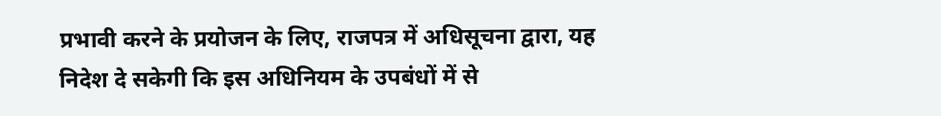प्रभावी करने के प्रयोजन के लिए, राजपत्र में अधिसूचना द्वारा, यह निदेश दे सकेगी कि इस अधिनियम के उपबंधों में से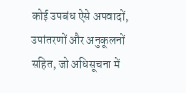कोई उपबंध ऐसे अपवादों, उपांतरणों और अनुकूलनों सहित, जो अधिसूचना में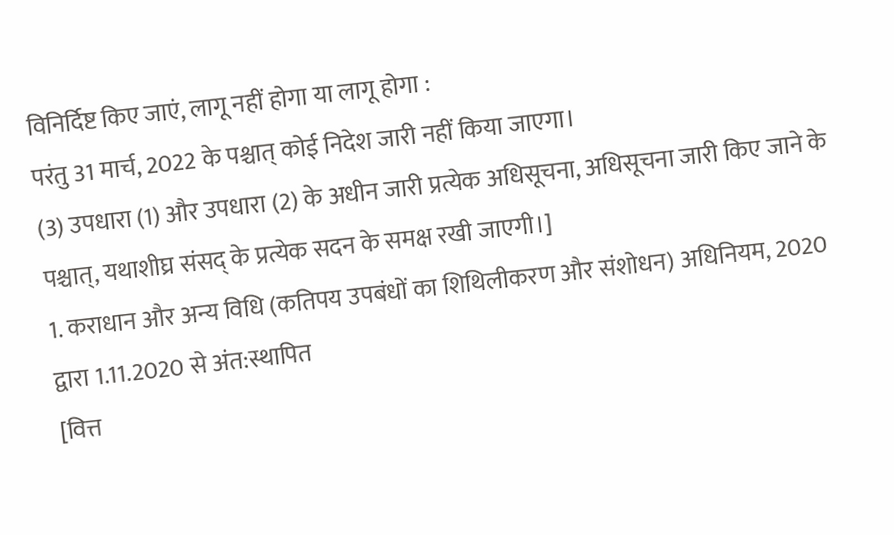विनिर्दिष्ट किए जाएं, लागू नहीं होगा या लागू होगा :
परंतु 31 मार्च, 2022 के पश्चात् कोई निदेश जारी नहीं किया जाएगा।
(3) उपधारा (1) और उपधारा (2) के अधीन जारी प्रत्येक अधिसूचना, अधिसूचना जारी किए जाने के पश्चात्, यथाशीघ्र संसद् के प्रत्येक सदन के समक्ष रखी जाएगी।]
1. कराधान और अन्य विधि (कतिपय उपबंधों का शिथिलीकरण और संशोधन) अधिनियम, 2020 द्वारा 1.11.2020 से अंत:स्थापित
[वित्त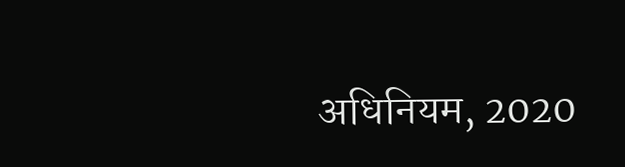अधिनियम, 2020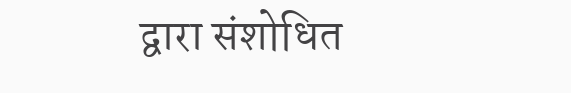द्वारा संशोधित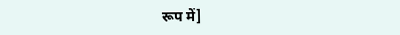रूप में]